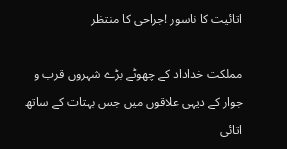اتائیت کا ناسور !جراحی کا منتظر

مملکت خداداد کے چھوٹے بڑے شہروں قرب و جوار کے دیہی علاقوں میں جس بہتات کے ساتھ اتائی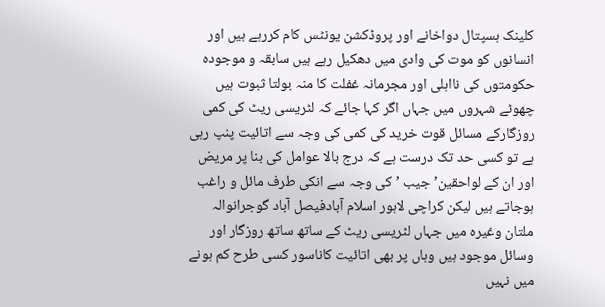کلینک ہسپتال دواخانے اور پروڈکشن یونٹس کام کررہے ہیں اور انسانوں کو موت کی وادی میں دھکیل رہے ہیں سابقہ و موجودہ حکومتوں کی نااہلی اور مجرمانہ غفلت کا منہ بولتا ثبوت ہیں چھوٹے شہروں میں جہاں اگر کہا جائے کہ لٹریسی ریٹ کی کمی روزگارکے مسائل قوت خرید کی کمی کی وجہ سے اتائیت پنپ رہی ہے تو کسی حد تک درست ہے کہ درج بالا عوامل کی بنا پر مریض اور ان کے لواحقین’ جیب ’کی وجہ سے انکی طرف مائل و راغب ہوجاتے ہیں لیکن کراچی لاہور اسلام آبادفیصل آباد گوجرانوالہ ملتان وغیرہ میں جہاں لٹریسی ریٹ کے ساتھ ساتھ روزگار اور وسائل موجود ہیں وہاں پر بھی اتائیت کاناسور کسی طرح کم ہونے میں نہیں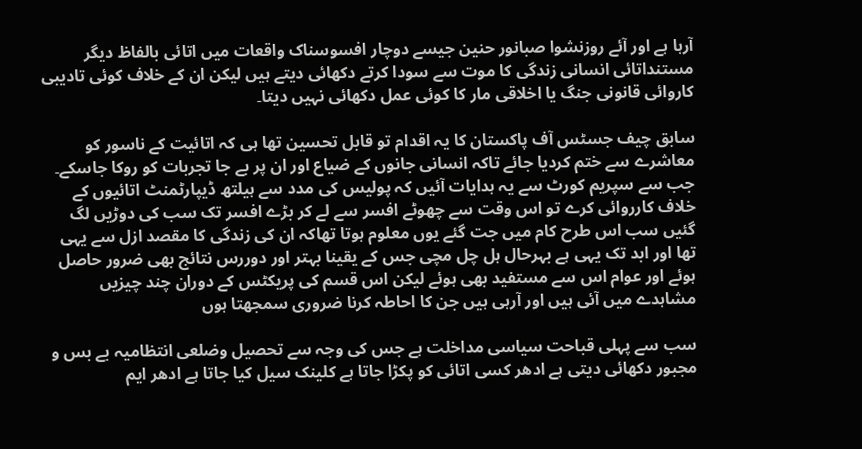آرہا ہے اور آئے روزنشوا صبانور حنین جیسے دوچار افسوسناک واقعات میں اتائی بالفاظ دیگر مستنداتائی انسانی زندگی کا موت سے سودا کرتے دکھائی دیتے ہیں لیکن ان کے خلاف کوئی تادیبی کاروائی قانونی جنگ یا اخلاقی مار کا کوئی عمل دکھائی نہیں دیتا۔

سابق چیف جسٹس آف پاکستان کا یہ اقدام تو قابل تحسین تھا ہی کہ اتائیت کے ناسور کو معاشرے سے ختم کردیا جائے تاکہ انسانی جانوں کے ضیاع اور ان پر بے جا تجربات کو روکا جاسکے۔ جب سے سپریم کورٹ سے یہ ہدایات آئیں کہ پولیس کی مدد سے ہیلتھ ڈیپارٹمنٹ اتائیوں کے خلاف کارروائی کرے تو اس وقت سے چھوٹے افسر سے لے کر بڑے افسر تک سب کی دوڑیں لگ گئیں سب اس طرح کام میں جت گئے یوں معلوم ہوتا تھاکہ ان کی زندگی کا مقصد ازل سے یہی تھا اور ابد تک یہی ہے بہرحال ہل چل مچی جس کے یقینا بہتر اور دوررس نتائج بھی ضرور حاصل ہوئے اور عوام اس سے مستفید بھی ہوئے لیکن اس قسم کی پریکٹس کے دوران چند چیزیں مشاہدے میں آئی ہیں اور آرہی ہیں جن کا احاطہ کرنا ضروری سمجھتا ہوں

سب سے پہلی قباحت سیاسی مداخلت ہے جس کی وجہ سے تحصیل وضلعی انتظامیہ بے بس و مجبور دکھائی دیتی ہے ادھر کسی اتائی کو پکڑا جاتا ہے کلینک سیل کیا جاتا ہے ادھر ایم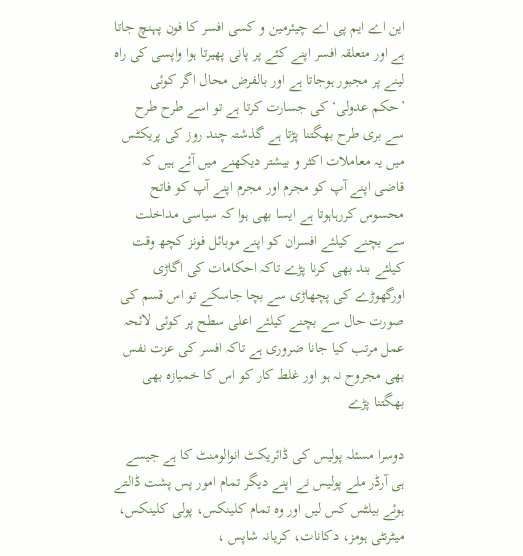این اے ایم پی اے چیئرمین و کسی افسر کا فون پہنچ جاتا ہے اور متعلقہ افسر اپنے کئے پر پانی پھیرتا ہوا واپسی کی راہ لینے پر مجبور ہوجاتا ہے اور بالفرض محال اگر کوئی ’حکم عدولی‘ کی جسارت کرتا ہے تو اسے طرح طرح سے بری طرح بھگتنا پڑتا ہے گذشتہ چند روز کی پریکٹس میں یہ معاملات اکثر و بیشتر دیکھنے میں آئے ہیں کہ قاضی اپنے آپ کو مجرم اور مجرم اپنے آپ کو فاتح محسوس کررہاہوتا ہے ایسا بھی ہوا کہ سیاسی مداخلت سے بچنے کیلئے افسران کو اپنے موبائل فونز کچھ وقت کیلئے بند بھی کرنا پڑے تاکہ احکامات کی اگاڑی اورگھوڑے کی پچھاڑی سے بچا جاسکے تو اس قسم کی صورت حال سے بچنے کیلئے اعلی سطح پر کوئی لائحہ عمل مرتب کیا جانا ضروری ہے تاکہ افسر کی عزت نفس بھی مجروح نہ ہو اور غلط کار کو اس کا خمیازہ بھی بھگتنا پڑے

دوسرا مسئلہ پولیس کی ڈائریکٹ انوالومنٹ کا ہے جیسے ہی آرڈر ملے پولیس نے اپنے دیگر تمام امور پس پشت ڈالتے ہوئے بیلٹس کس لیں اور وہ تمام کلینکس، پولی کلینکس، میٹرنٹی ہومز، دکانات، کریانہ شاپس ،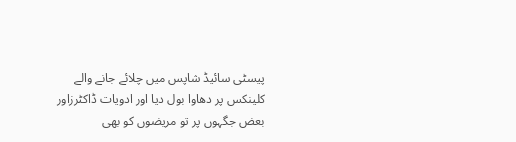پیسٹی سائیڈ شاپس میں چلائے جانے والے کلینکس پر دھاوا بول دیا اور ادویات ڈاکٹرزاور بعض جگہوں پر تو مریضوں کو بھی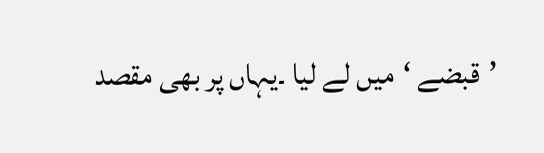’قبضے ‘میں لے لیا ۔یہاں پر بھی مقصد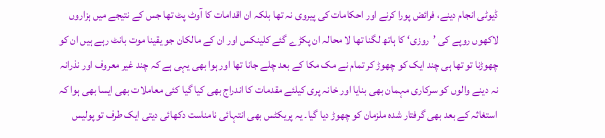ڈیوٹی انجام دینے، فرائض پورا کرنے اور احکامات کی پیروی نہ تھا بلکہ ان اقدامات کا آوٹ پٹ تھا جس کے نتیجے میں ہزاروں لاکھوں روپے کی ’روزی‘ کا ہاتھ لگنا تھا لا محالہ ان پکڑے گئے کلینکس اور ان کے مالکان جو یقینا موت بانٹ رہے ہیں ان کو چھوڑنا تو تھا ہی چند ایک کو چھوڑ کر تمام نے مک مکا کے بعد چلے جانا تھا اور ہوا بھی یہی ہے کہ چند غیر معروف اور نذرانہ نہ دینے والوں کو سرکاری مہمان بھی بنایا اور خانہ پری کیلئے مقدمات کا اندراج بھی کیا گیا کئی معاملات بھی ایسا بھی ہوا کہ استغاثہ کے بعد بھی گرفتار شدہ ملزمان کو چھوڑ دیا گیا۔ یہ پریکٹس بھی انتہائی نامناست دکھائی دیتی ایک طرف تو پولیس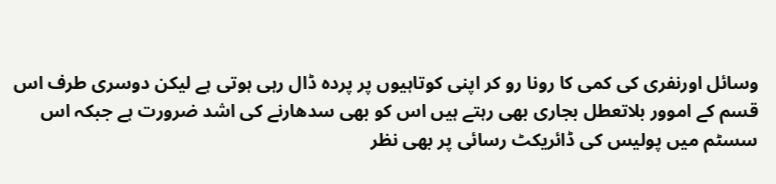وسائل اورنفری کی کمی کا رونا رو کر اپنی کوتاہیوں پر پردہ ڈال رہی ہوتی ہے لیکن دوسری طرف اس قسم کے اموور بلاتعطل بجاری بھی رہتے ہیں اس کو بھی سدھارنے کی اشد ضرورت ہے جبکہ اس سسٹم میں پولیس کی ڈائریکٹ رسائی پر بھی نظر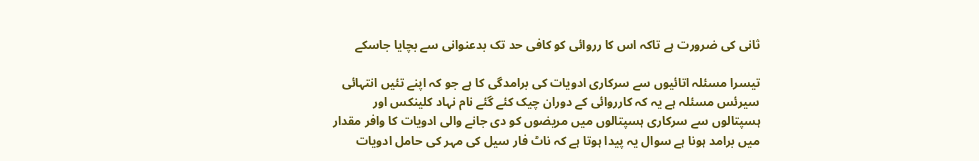ثانی کی ضرورت ہے تاکہ اس کا رروائی کو کافی حد تک بدعنوانی سے بچایا جاسکے

تیسرا مسئلہ اتائیوں سے سرکاری ادویات کی برامدگی کا ہے جو کہ اپنے تئیں انتہائی سیرئس مسئلہ ہے یہ کہ کارروائی کے دوران چیک کئے گئے نام نہاد کلینکس اور ہسپتالوں سے سرکاری ہسپتالوں میں مریضوں کو دی جانے والی ادویات کا وافر مقدار میں برامد ہونا ہے سوال یہ پیدا ہوتا ہے کہ ناٹ فار سیل کی مہر کی حامل ادویات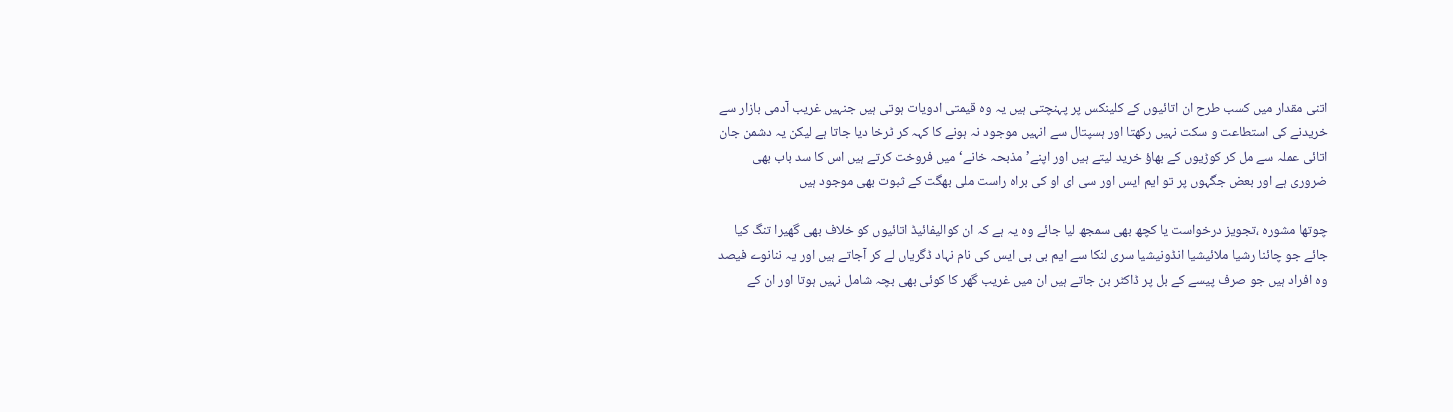اتنی مقدار میں کسب طرح ان اتائیوں کے کلینکس پر پہنچتی ہیں یہ وہ قیمتی ادویات ہوتی ہیں جنہیں غریب آدمی بازار سے خریدنے کی استطاعت و سکت نہیں رکھتا اور ہسپتال سے انہیں موجود نہ ہونے کا کہہ کر ٹرخا دیا جاتا ہے لیکن یہ دشمن جان اتائی عملہ سے مل کر کوڑیوں کے بھاؤ خرید لیتے ہیں اور اپنے’ مذبحہ خانے‘ میں فروخت کرتے ہیں اس کا سد باب بھی ضروری ہے اور بعض جگہوں پر تو ایم ایس اور سی ای او کی براہ راست ملی بھگت کے ثبوت بھی موجود ہیں

چوتھا مشورہ ،تجویز درخواست یا کچھ بھی سمجھ لیا جائے وہ یہ ہے کہ ان کوالیفائیڈ اتائیوں کو خلاف بھی گھیرا تنگ کیا جائے جو چائنا رشیا ملائیشیا انڈونیشیا سری لنکا سے ایم بی بی ایس کی نام نہاد ڈگریاں لے کر آجاتے ہیں اور یہ ننانوے فیصد وہ افراد ہیں جو صرف پیسے کے بل پر ڈاکٹر بن جاتے ہیں ان میں غریب گھر کا کوئی بھی بچہ شامل نہیں ہوتا اور ان کے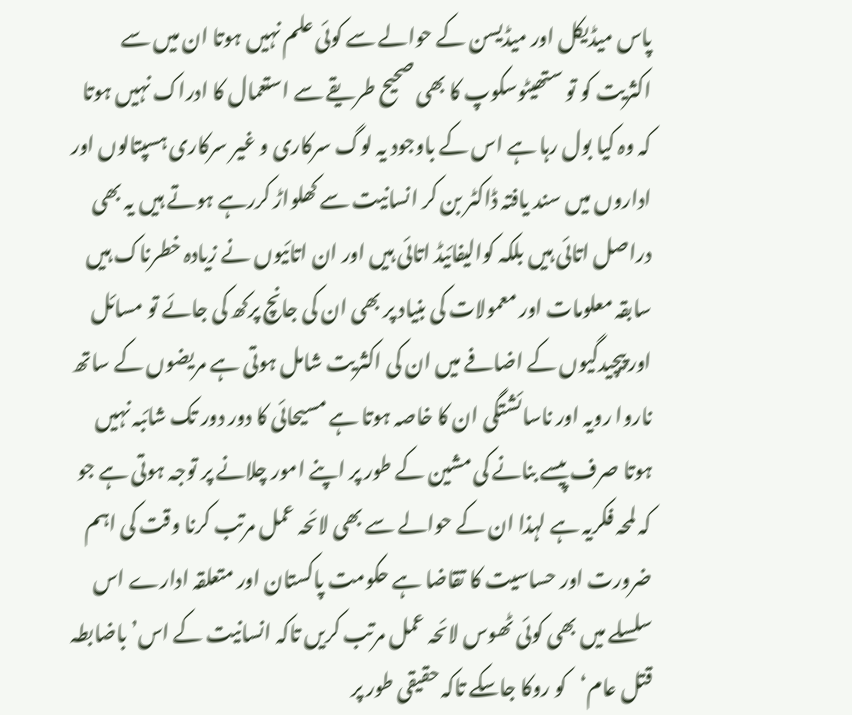پاس میڈیکل اور میڈیسن کے حوالے سے کوئی علم نہیں ہوتا ان میں سے اکثریت کو تو ستھیٹوسکوپ کا بھی صحیح طریقے سے استعمال کا ادراک نہیں ہوتا کہ وہ کیا بول رہا ہے اس کے باوجود یہ لوگ سرکاری و غیر سرکاری ہسپتالوں اور اداروں میں سند یافتہ ڈاکٹر بن کر انسانیت سے کھلواڑ کررہے ہوتے ہیں یہ بھی دراصل اتائی ہیں بلکہ کوالیفائیڈ اتائی ہیں اور ان اتائیوں نے زیادہ خطرناک ہیں سابقہ معلومات اور معمولات کی بنیاد پر بھی ان کی جانچ پرکھ کی جائے تو مسائل اور پیچیدگیوں کے اضافے میں ان کی اکثریت شامل ہوتی ہے مریضوں کے ساتھ ناروا رویہ اور ناسائشتگی ان کا خاصہ ہوتا ہے مسیحائی کا دور دور تک شائبہ نہیں ہوتا صرف پیسے بنانے کی مشین کے طور پر اپنے امور چلانے پر توجہ ہوتی ہے جو کہ لمحہ فکریہ ہے لہذا ان کے حوالے سے بھی لائحہ عمل مرتب کرنا وقت کی اہم ضرورت اور حساسیت کا تقاضا ہے حکومت پاکستان اور متعلقہ ادارے اس سلسلے میں بھی کوئی ٹھوس لائحہ عمل مرتب کریں تاکہ انسانیت کے اس’ باضابطہ قتل عام‘کو روکا جاسکے تاکہ حقیقی طور پر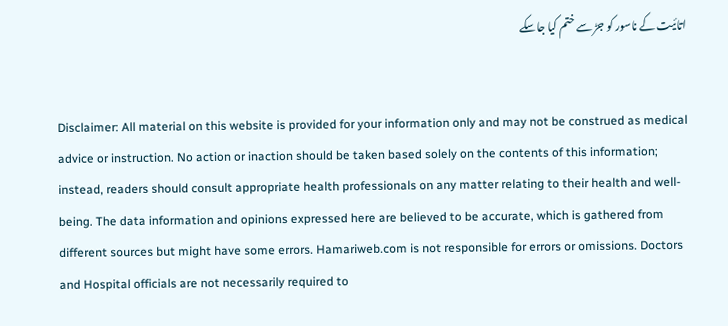اتائیت کے ناسور کو جڑ سے ختم کیا جاسکے


Disclaimer: All material on this website is provided for your information only and may not be construed as medical advice or instruction. No action or inaction should be taken based solely on the contents of this information; instead, readers should consult appropriate health professionals on any matter relating to their health and well-being. The data information and opinions expressed here are believed to be accurate, which is gathered from different sources but might have some errors. Hamariweb.com is not responsible for errors or omissions. Doctors and Hospital officials are not necessarily required to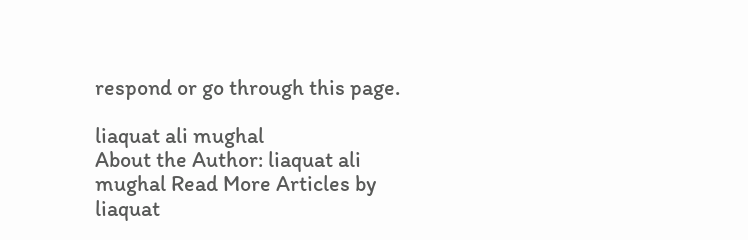respond or go through this page.

liaquat ali mughal
About the Author: liaquat ali mughal Read More Articles by liaquat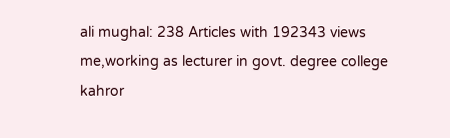ali mughal: 238 Articles with 192343 views me,working as lecturer in govt. degree college kahror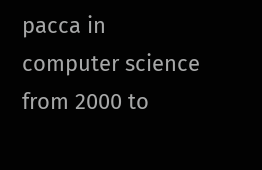pacca in computer science from 2000 to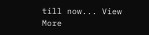till now... View More